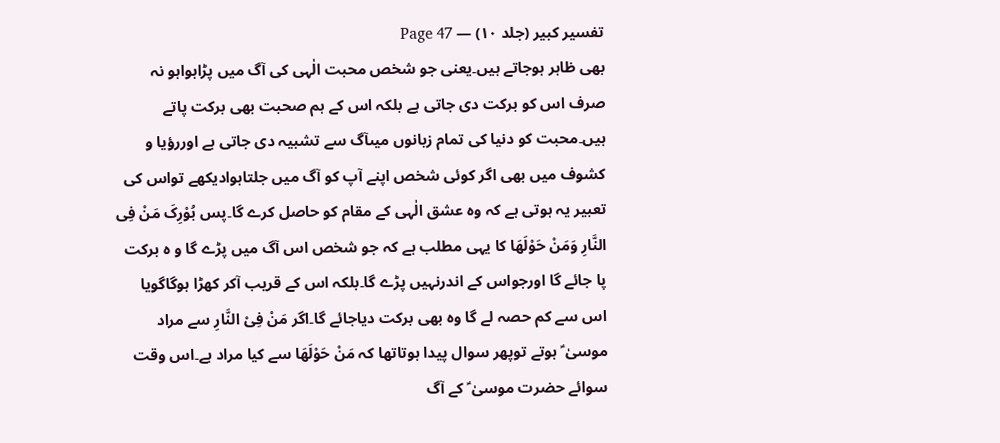تفسیر کبیر (جلد ۱۰) — Page 47
بھی ظاہر ہوجاتے ہیں۔یعنی جو شخص محبت الٰہی کی آگ میں پڑاہواہو نہ صرف اس کو برکت دی جاتی ہے بلکہ اس کے ہم صحبت بھی برکت پاتے ہیں۔محبت کو دنیا کی تمام زبانوں میںآگ سے تشبیہ دی جاتی ہے اوررؤیا و کشوف میں بھی اگر کوئی شخص اپنے آپ کو آگ میں جلتاہوادیکھے تواس کی تعبیر یہ ہوتی ہے کہ وہ عشق الٰہی کے مقام کو حاصل کرے گا۔پس بُوْرِکَ مَنْ فِی النَّارِ وَمَنْ حَوْلَھَا کا یہی مطلب ہے کہ جو شخص اس آگ میں پڑے گا و ہ برکت پا جائے گا اورجواس کے اندرنہیں پڑے گا۔بلکہ اس کے قریب آکر کھڑا ہوگاگویا اس سے کم حصہ لے گا وہ بھی برکت دیاجائے گا۔اگر مَنْ فِیْ النَّارِ سے مراد موسیٰ ؑ ہوتے توپھر سوال پیدا ہوتاتھا کہ مَنْ حَوْلَھَا سے کیا مراد ہے۔اس وقت سوائے حضرت موسیٰ ؑ کے آگ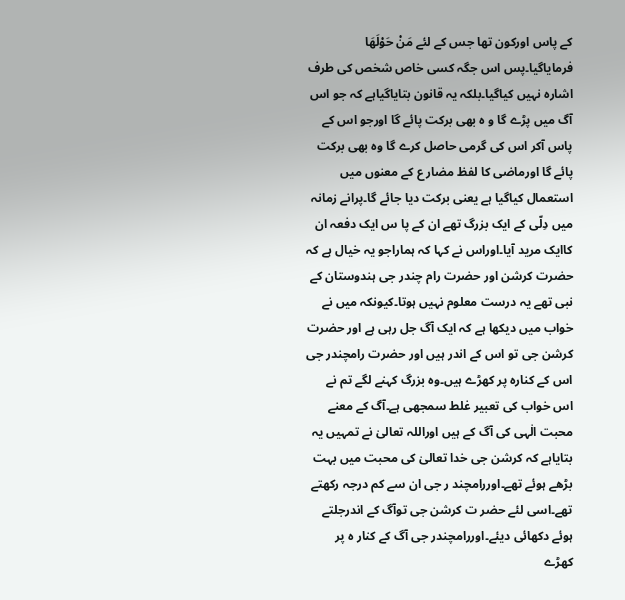کے پاس اورکون تھا جس کے لئے مَنْ حَوْلَھَا فرمایاگیا۔پس اس جگہ کسی خاص شخص کی طرف اشارہ نہیں کیاگیا۔بلکہ یہ قانون بتایاگیاہے کہ جو اس آگ میں پڑے گا و ہ بھی برکت پائے گا اورجو اس کے پاس آکر اس کی گرمی حاصل کرے گا وہ بھی برکت پائے گا اورماضی کا لفظ مضار ع کے معنوں میں استعمال کیاگیا ہے یعنی برکت دیا جائے گا۔پرانے زمانہ میں دِلّی کے ایک بزرگ تھے ان کے پا س ایک دفعہ ان کاایک مرید آیا۔اوراس نے کہا کہ ہماراجو یہ خیال ہے کہ حضرت کرشن اور حضرت رام چندر جی ہندوستان کے نبی تھے یہ درست معلوم نہیں ہوتا۔کیونکہ میں نے خواب میں دیکھا ہے کہ ایک آگ جل رہی ہے اور حضرت کرشن جی تو اس کے اندر ہیں اور حضرت رامچندر جی اس کے کنارہ پر کھڑے ہیں۔وہ بزرگ کہنے لگے تم نے اس خواب کی تعبیر غلط سمجھی ہے۔آگ کے معنے محبت الٰہی کی آگ کے ہیں اوراللہ تعالیٰ نے تمہیں یہ بتایاہے کہ کرشن جی خدا تعالیٰ کی محبت میں بہت بڑھے ہوئے تھے۔اوررامچند ر جی ان سے کم درجہ رکھتے تھے۔اسی لئے حضر ت کرشن جی توآگ کے اندرجلتے ہوئے دکھائی دیئے۔اوررامچندر جی آگ کے کنار ہ پر کھڑے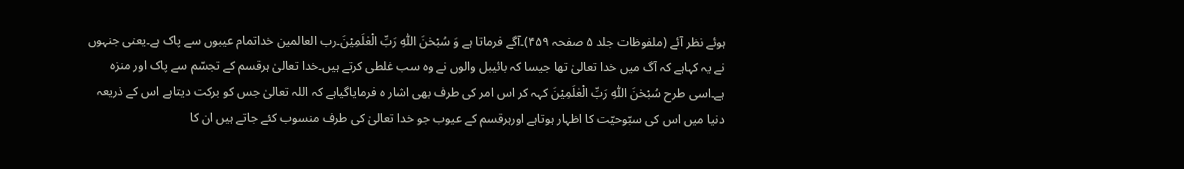ہوئے نظر آئے (ملفوظات جلد ۵ صفحہ ۴۵۹)۔آگے فرماتا ہے وَ سُبْحٰنَ اللّٰهِ رَبِّ الْعٰلَمِيْنَ۔رب العالمین خداتمام عیبوں سے پاک ہے۔یعنی جنہوں نے یہ کہاہے کہ آگ میں خدا تعالیٰ تھا جیسا کہ بائیبل والوں نے وہ سب غلطی کرتے ہیں۔خدا تعالیٰ ہرقسم کے تجسّم سے پاک اور منزہ ہے۔اسی طرح سُبْحٰنَ اللّٰهِ رَبِّ الْعٰلَمِيْنَ کہہ کر اس امر کی طرف بھی اشار ہ فرمایاگیاہے کہ اللہ تعالیٰ جس کو برکت دیتاہے اس کے ذریعہ دنیا میں اس کی سبّوحیّت کا اظہار ہوتاہے اورہرقسم کے عیوب جو خدا تعالیٰ کی طرف منسوب کئے جاتے ہیں ان کا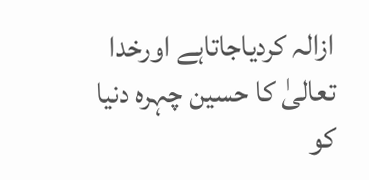ازالہ کردیاجاتاہے اورخدا تعالیٰ کا حسین چہرہ دنیا کو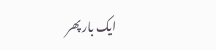ایک بار پھر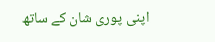اپنی پوری شان کے ساتھ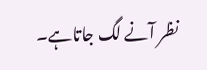نظر آنے لگ جاتاہے۔